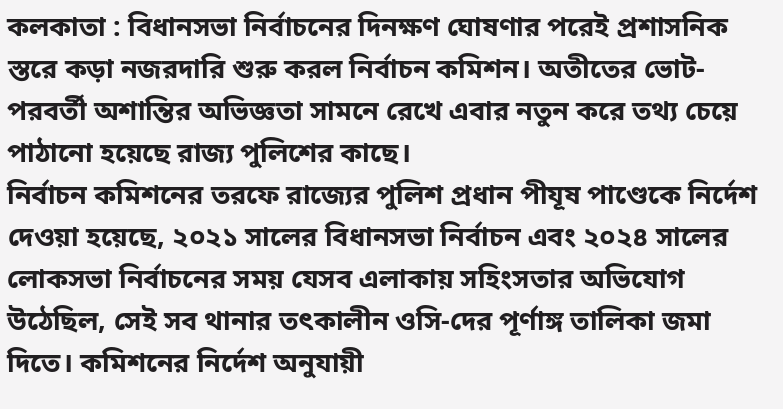কলকাতা : বিধানসভা নির্বাচনের দিনক্ষণ ঘোষণার পরেই প্রশাসনিক স্তরে কড়া নজরদারি শুরু করল নির্বাচন কমিশন। অতীতের ভোট-পরবর্তী অশান্তির অভিজ্ঞতা সামনে রেখে এবার নতুন করে তথ্য চেয়ে পাঠানো হয়েছে রাজ্য পুলিশের কাছে।
নির্বাচন কমিশনের তরফে রাজ্যের পুলিশ প্রধান পীযূষ পাণ্ডেকে নির্দেশ দেওয়া হয়েছে, ২০২১ সালের বিধানসভা নির্বাচন এবং ২০২৪ সালের লোকসভা নির্বাচনের সময় যেসব এলাকায় সহিংসতার অভিযোগ উঠেছিল, সেই সব থানার তৎকালীন ওসি-দের পূর্ণাঙ্গ তালিকা জমা দিতে। কমিশনের নির্দেশ অনুযায়ী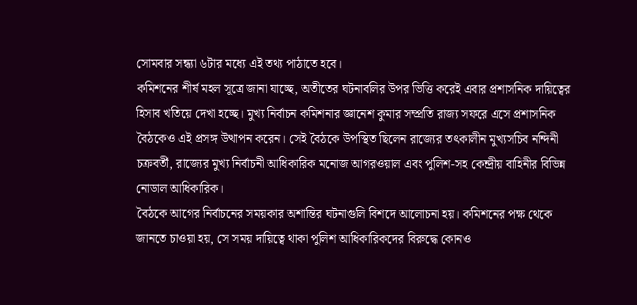সোমবার সন্ধ্যা ৬টার মধ্যে এই তথ্য পাঠাতে হবে।
কমিশনের শীর্ষ মহল সূত্রে জানা যাচ্ছে, অতীতের ঘটনাবলির উপর ভিত্তি করেই এবার প্রশাসনিক দায়িত্বের হিসাব খতিয়ে দেখা হচ্ছে। মুখ্য নির্বাচন কমিশনার জ্ঞানেশ কুমার সম্প্রতি রাজ্য সফরে এসে প্রশাসনিক বৈঠকেও এই প্রসঙ্গ উত্থাপন করেন। সেই বৈঠকে উপস্থিত ছিলেন রাজ্যের তৎকালীন মুখ্যসচিব নন্দিনী চক্রবর্তী, রাজ্যের মুখ্য নির্বাচনী আধিকারিক মনোজ আগরওয়াল এবং পুলিশ-সহ কেন্দ্রীয় বাহিনীর বিভিন্ন নোডাল আধিকারিক।
বৈঠকে আগের নির্বাচনের সময়কার অশান্তির ঘটনাগুলি বিশদে আলোচনা হয়। কমিশনের পক্ষ থেকে জানতে চাওয়া হয়, সে সময় দায়িত্বে থাকা পুলিশ আধিকারিকদের বিরুদ্ধে কোনও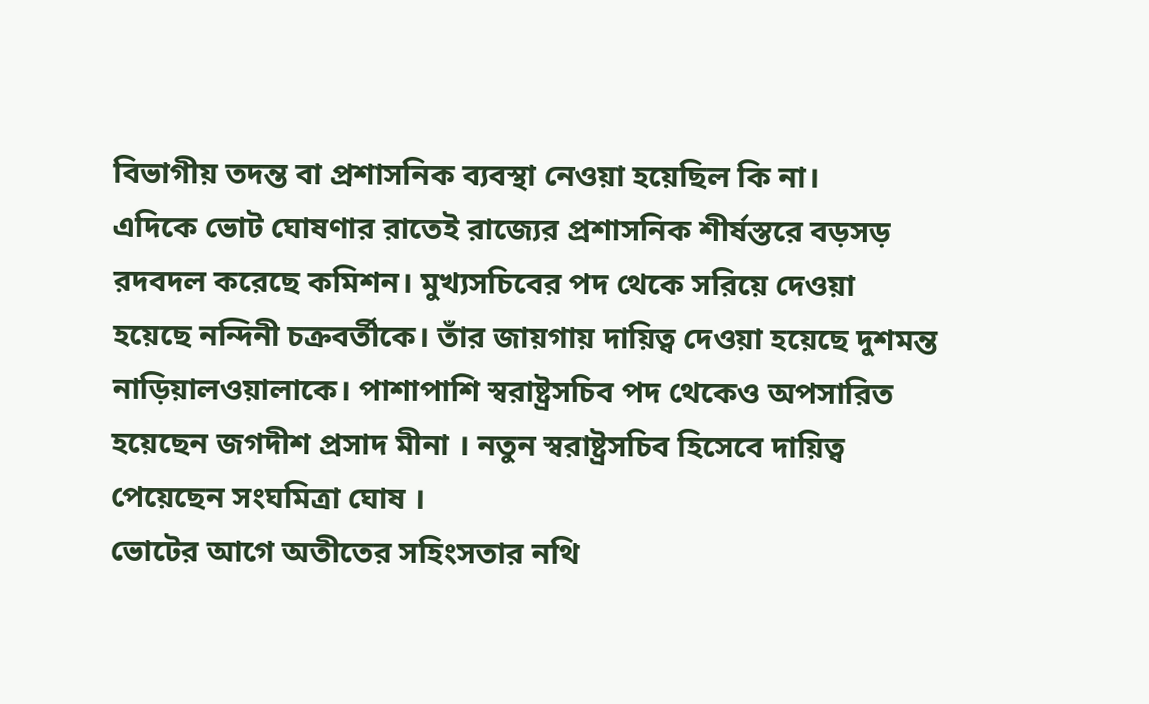বিভাগীয় তদন্ত বা প্রশাসনিক ব্যবস্থা নেওয়া হয়েছিল কি না।
এদিকে ভোট ঘোষণার রাতেই রাজ্যের প্রশাসনিক শীর্ষস্তরে বড়সড় রদবদল করেছে কমিশন। মুখ্যসচিবের পদ থেকে সরিয়ে দেওয়া হয়েছে নন্দিনী চক্রবর্তীকে। তাঁর জায়গায় দায়িত্ব দেওয়া হয়েছে দুশমন্ত নাড়িয়ালওয়ালাকে। পাশাপাশি স্বরাষ্ট্রসচিব পদ থেকেও অপসারিত হয়েছেন জগদীশ প্রসাদ মীনা । নতুন স্বরাষ্ট্রসচিব হিসেবে দায়িত্ব পেয়েছেন সংঘমিত্রা ঘোষ ।
ভোটের আগে অতীতের সহিংসতার নথি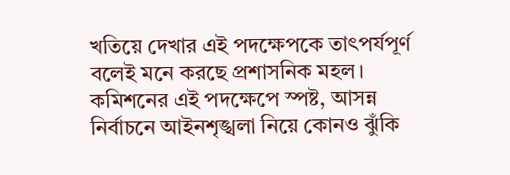খতিয়ে দেখার এই পদক্ষেপকে তাৎপর্যপূর্ণ বলেই মনে করছে প্রশাসনিক মহল। কমিশনের এই পদক্ষেপে স্পষ্ট, আসন্ন নির্বাচনে আইনশৃঙ্খলা নিয়ে কোনও ঝুঁকি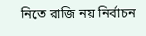নিতে রাজি নয় নির্বাচন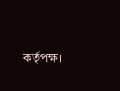কর্তৃপক্ষ।